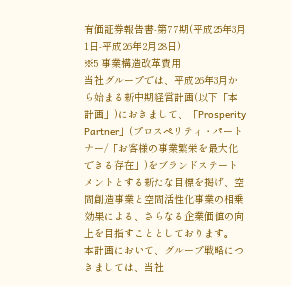有価証券報告書-第77期(平成25年3月1日-平成26年2月28日)
※5 事業構造改革費用
当社グループでは、平成26年3月から始まる新中期経営計画(以下「本計画」)におきまして、「Prosperity
Partner」(プロスペリティ・パートナー/「お客様の事業繁栄を最大化できる存在」)をブランドステートメントとする新たな目標を掲げ、空間創造事業と空間活性化事業の相乗効果による、さらなる企業価値の向上を目指すこととしております。
本計画において、グループ戦略につきましては、当社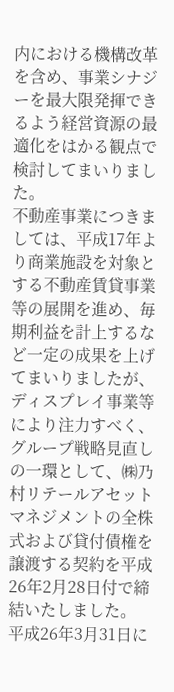内における機構改革を含め、事業シナジーを最大限発揮できるよう経営資源の最適化をはかる観点で検討してまいりました。
不動産事業につきましては、平成17年より商業施設を対象とする不動産賃貸事業等の展開を進め、毎期利益を計上するなど一定の成果を上げてまいりましたが、ディスプレイ事業等により注力すべく、グループ戦略見直しの一環として、㈱乃村リテールアセットマネジメントの全株式および貸付債権を譲渡する契約を平成26年2月28日付で締結いたしました。
平成26年3月31日に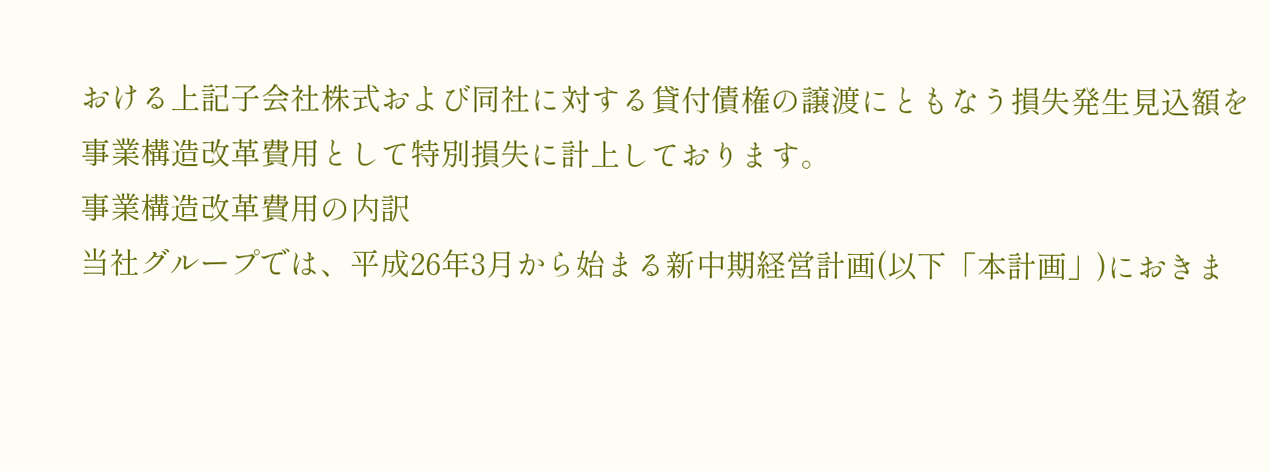おける上記子会社株式および同社に対する貸付債権の譲渡にともなう損失発生見込額を事業構造改革費用として特別損失に計上しております。
事業構造改革費用の内訳
当社グループでは、平成26年3月から始まる新中期経営計画(以下「本計画」)におきま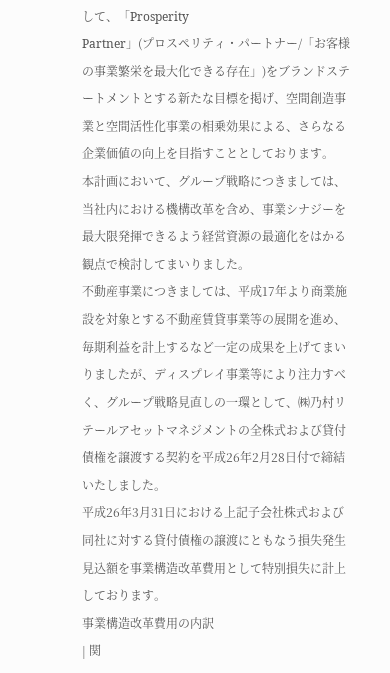して、「Prosperity
Partner」(プロスペリティ・パートナー/「お客様の事業繁栄を最大化できる存在」)をブランドステートメントとする新たな目標を掲げ、空間創造事業と空間活性化事業の相乗効果による、さらなる企業価値の向上を目指すこととしております。
本計画において、グループ戦略につきましては、当社内における機構改革を含め、事業シナジーを最大限発揮できるよう経営資源の最適化をはかる観点で検討してまいりました。
不動産事業につきましては、平成17年より商業施設を対象とする不動産賃貸事業等の展開を進め、毎期利益を計上するなど一定の成果を上げてまいりましたが、ディスプレイ事業等により注力すべく、グループ戦略見直しの一環として、㈱乃村リテールアセットマネジメントの全株式および貸付債権を譲渡する契約を平成26年2月28日付で締結いたしました。
平成26年3月31日における上記子会社株式および同社に対する貸付債権の譲渡にともなう損失発生見込額を事業構造改革費用として特別損失に計上しております。
事業構造改革費用の内訳
| 関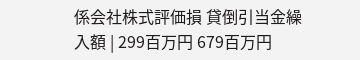係会社株式評価損 貸倒引当金繰入額 | 299百万円 679百万円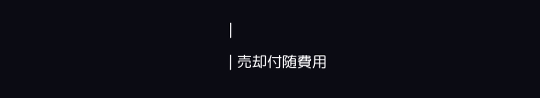|
| 売却付随費用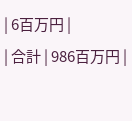| 6百万円 |
| 合計 | 986百万円 |